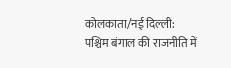कोलकाता/नई दिल्ली: पश्चिम बंगाल की राजनीति में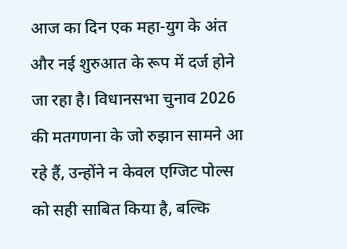आज का दिन एक महा-युग के अंत और नई शुरुआत के रूप में दर्ज होने जा रहा है। विधानसभा चुनाव 2026 की मतगणना के जो रुझान सामने आ रहे हैं, उन्होंने न केवल एग्जिट पोल्स को सही साबित किया है, बल्कि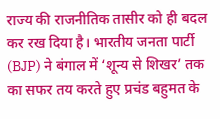राज्य की राजनीतिक तासीर को ही बदल कर रख दिया है। भारतीय जनता पार्टी (BJP) ने बंगाल में ‘शून्य से शिखर’ तक का सफर तय करते हुए प्रचंड बहुमत के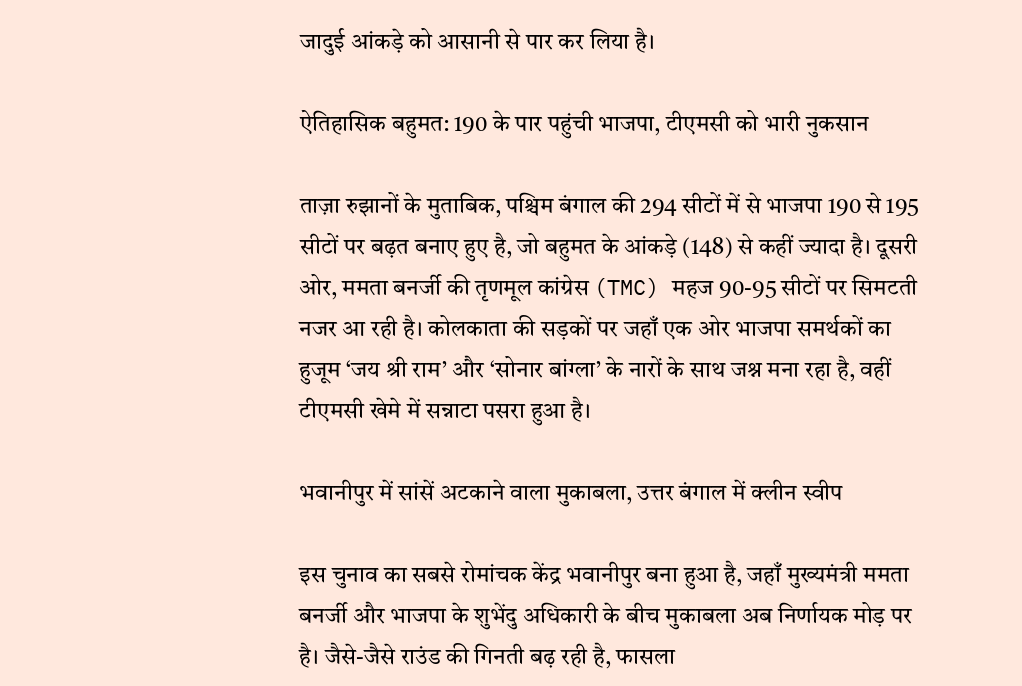जादुई आंकड़े को आसानी से पार कर लिया है।

ऐतिहासिक बहुमत: 190 के पार पहुंची भाजपा, टीएमसी को भारी नुकसान

ताज़ा रुझानों के मुताबिक, पश्चिम बंगाल की 294 सीटों में से भाजपा 190 से 195 सीटों पर बढ़त बनाए हुए है, जो बहुमत के आंकड़े (148) से कहीं ज्यादा है। दूसरी ओर, ममता बनर्जी की तृणमूल कांग्रेस (TMC) महज 90-95 सीटों पर सिमटती नजर आ रही है। कोलकाता की सड़कों पर जहाँ एक ओर भाजपा समर्थकों का हुजूम ‘जय श्री राम’ और ‘सोनार बांग्ला’ के नारों के साथ जश्न मना रहा है, वहीं टीएमसी खेमे में सन्नाटा पसरा हुआ है।

भवानीपुर में सांसें अटकाने वाला मुकाबला, उत्तर बंगाल में क्लीन स्वीप

इस चुनाव का सबसे रोमांचक केंद्र भवानीपुर बना हुआ है, जहाँ मुख्यमंत्री ममता बनर्जी और भाजपा के शुभेंदु अधिकारी के बीच मुकाबला अब निर्णायक मोड़ पर है। जैसे-जैसे राउंड की गिनती बढ़ रही है, फासला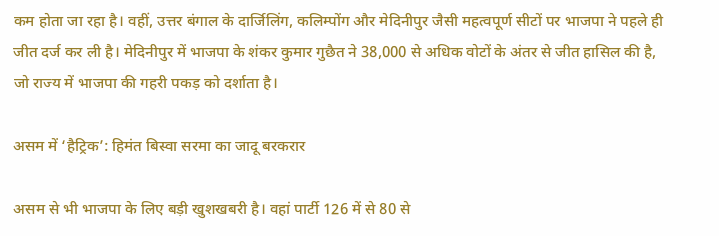कम होता जा रहा है। वहीं, उत्तर बंगाल के दार्जिलिंग, कलिम्पोंग और मेदिनीपुर जैसी महत्वपूर्ण सीटों पर भाजपा ने पहले ही जीत दर्ज कर ली है। मेदिनीपुर में भाजपा के शंकर कुमार गुछैत ने 38,000 से अधिक वोटों के अंतर से जीत हासिल की है, जो राज्य में भाजपा की गहरी पकड़ को दर्शाता है।

असम में ‘हैट्रिक’: हिमंत बिस्वा सरमा का जादू बरकरार

असम से भी भाजपा के लिए बड़ी खुशखबरी है। वहां पार्टी 126 में से 80 से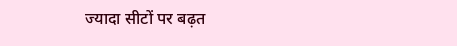ज्यादा सीटों पर बढ़त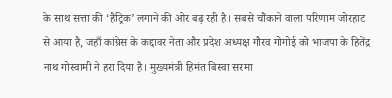के साथ सत्ता की ‘हैट्रिक’ लगाने की ओर बढ़ रही है। सबसे चौंकाने वाला परिणाम जोरहाट से आया है, जहाँ कांग्रेस के कद्दावर नेता और प्रदेश अध्यक्ष गौरव गोगोई को भाजपा के हितेंद्र नाथ गोस्वामी ने हरा दिया है। मुख्यमंत्री हिमंत बिस्वा सरमा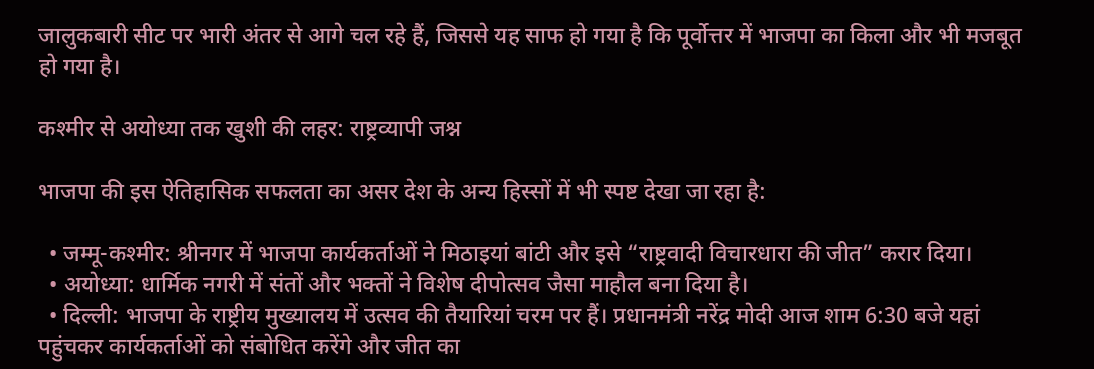जालुकबारी सीट पर भारी अंतर से आगे चल रहे हैं, जिससे यह साफ हो गया है कि पूर्वोत्तर में भाजपा का किला और भी मजबूत हो गया है।

कश्मीर से अयोध्या तक खुशी की लहर: राष्ट्रव्यापी जश्न

भाजपा की इस ऐतिहासिक सफलता का असर देश के अन्य हिस्सों में भी स्पष्ट देखा जा रहा है:

  • जम्मू-कश्मीर: श्रीनगर में भाजपा कार्यकर्ताओं ने मिठाइयां बांटी और इसे “राष्ट्रवादी विचारधारा की जीत” करार दिया।
  • अयोध्या: धार्मिक नगरी में संतों और भक्तों ने विशेष दीपोत्सव जैसा माहौल बना दिया है।
  • दिल्ली: भाजपा के राष्ट्रीय मुख्यालय में उत्सव की तैयारियां चरम पर हैं। प्रधानमंत्री नरेंद्र मोदी आज शाम 6:30 बजे यहां पहुंचकर कार्यकर्ताओं को संबोधित करेंगे और जीत का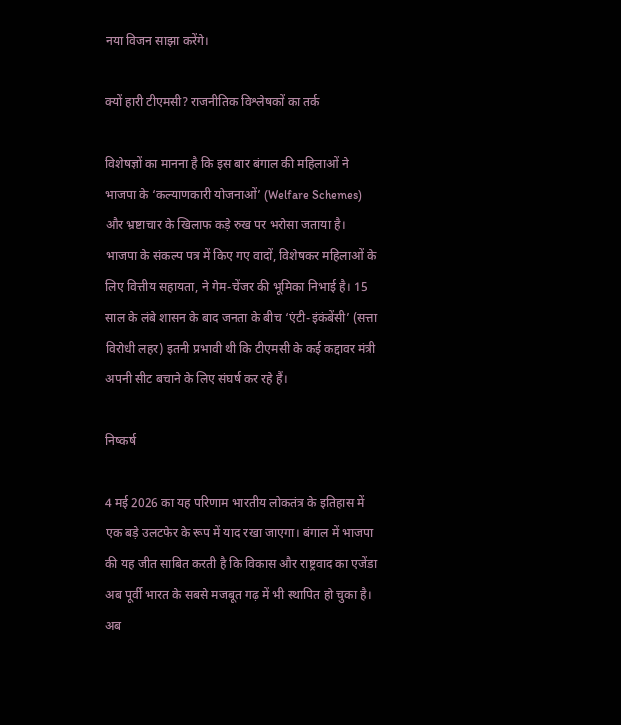नया विजन साझा करेंगे।

क्यों हारी टीएमसी? राजनीतिक विश्लेषकों का तर्क

विशेषज्ञों का मानना है कि इस बार बंगाल की महिलाओं ने भाजपा के ‘कल्याणकारी योजनाओं’ (Welfare Schemes) और भ्रष्टाचार के खिलाफ कड़े रुख पर भरोसा जताया है। भाजपा के संकल्प पत्र में किए गए वादों, विशेषकर महिलाओं के लिए वित्तीय सहायता, ने गेम-चेंजर की भूमिका निभाई है। 15 साल के लंबे शासन के बाद जनता के बीच ‘एंटी-इंकंबेंसी’ (सत्ता विरोधी लहर) इतनी प्रभावी थी कि टीएमसी के कई कद्दावर मंत्री अपनी सीट बचाने के लिए संघर्ष कर रहे हैं।

निष्कर्ष

4 मई 2026 का यह परिणाम भारतीय लोकतंत्र के इतिहास में एक बड़े उलटफेर के रूप में याद रखा जाएगा। बंगाल में भाजपा की यह जीत साबित करती है कि विकास और राष्ट्रवाद का एजेंडा अब पूर्वी भारत के सबसे मजबूत गढ़ में भी स्थापित हो चुका है। अब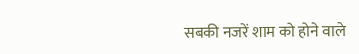सबकी नजरें शाम को होने वाले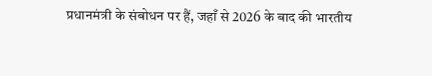प्रधानमंत्री के संबोधन पर हैं, जहाँ से 2026 के बाद की भारतीय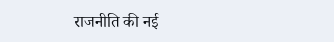राजनीति की नई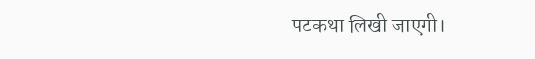पटकथा लिखी जाएगी।